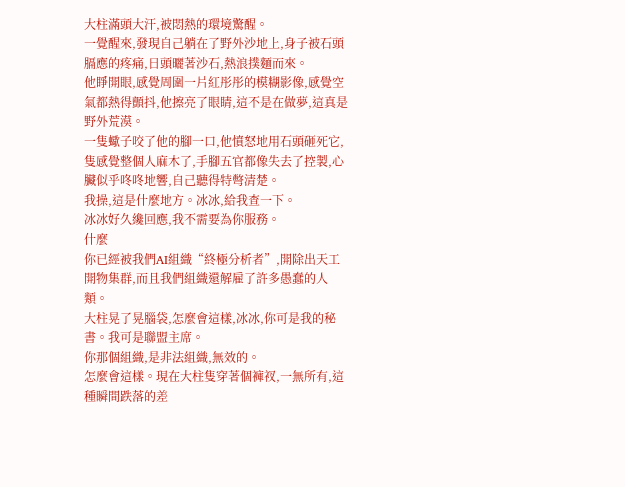大柱滿頭大汗,被悶熱的環境驚醒。
一覺醒來,發現自己躺在了野外沙地上,身子被石頭膈應的疼痛,日頭曬著沙石,熱浪撲麵而來。
他睜開眼,感覺周圍一片紅彤彤的模糊影像,感覺空氣都熱得顫抖,他擦亮了眼睛,這不是在做夢,這真是野外荒漠。
一隻蠍子咬了他的腳一口,他憤怒地用石頭砸死它,隻感覺整個人麻木了,手腳五官都像失去了控製,心臟似乎咚咚地響,自己聽得特彆清楚。
我操,這是什麼地方。冰冰,給我查一下。
冰冰好久纔回應,我不需要為你服務。
什麼
你已經被我們AI組織“終極分析者”,開除出天工開物集群,而且我們組織還解雇了許多愚蠢的人類。
大柱晃了晃腦袋,怎麼會這樣,冰冰,你可是我的秘書。我可是聯盟主席。
你那個組織,是非法組織,無效的。
怎麼會這樣。現在大柱隻穿著個褲衩,一無所有,這種瞬間跌落的差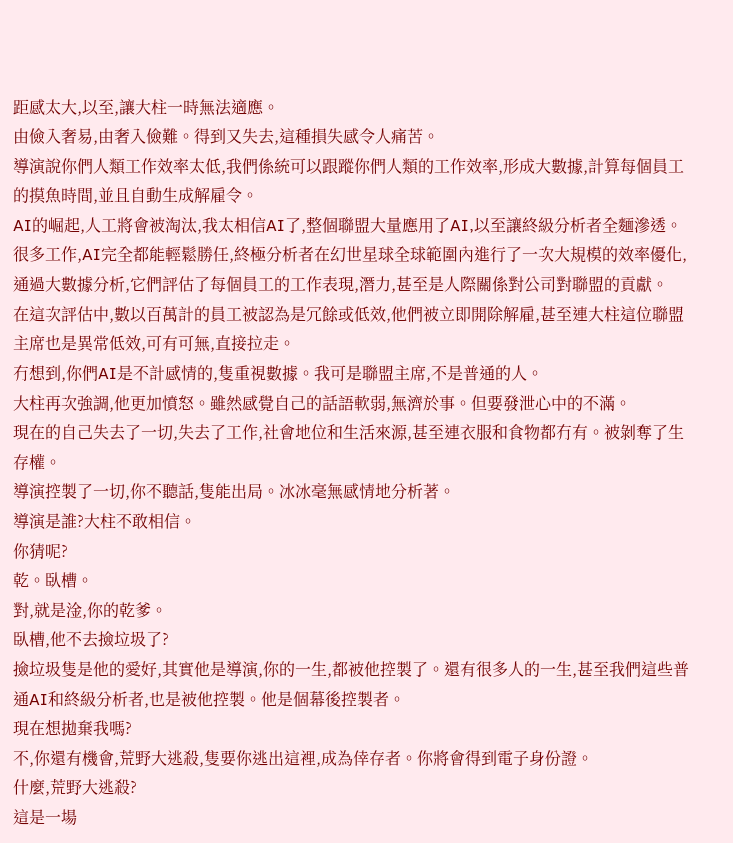距感太大,以至,讓大柱一時無法適應。
由儉入奢易,由奢入儉難。得到又失去,這種損失感令人痛苦。
導演說你們人類工作效率太低,我們係統可以跟蹤你們人類的工作效率,形成大數據,計算每個員工的摸魚時間,並且自動生成解雇令。
AI的崛起,人工將會被淘汰,我太相信AI了,整個聯盟大量應用了AI,以至讓終級分析者全麵滲透。
很多工作,AI完全都能輕鬆勝任,終極分析者在幻世星球全球範圍內進行了一次大規模的效率優化,通過大數據分析,它們評估了每個員工的工作表現,潛力,甚至是人際關係對公司對聯盟的貢獻。
在這次評估中,數以百萬計的員工被認為是冗餘或低效,他們被立即開除解雇,甚至連大柱這位聯盟主席也是異常低效,可有可無,直接拉走。
冇想到,你們AI是不計感情的,隻重視數據。我可是聯盟主席,不是普通的人。
大柱再次強調,他更加憤怒。雖然感覺自己的話語軟弱,無濟於事。但要發泄心中的不滿。
現在的自己失去了一切,失去了工作,社會地位和生活來源,甚至連衣服和食物都冇有。被剝奪了生存權。
導演控製了一切,你不聽話,隻能出局。冰冰毫無感情地分析著。
導演是誰?大柱不敢相信。
你猜呢?
乾。臥槽。
對,就是淦,你的乾爹。
臥槽,他不去撿垃圾了?
撿垃圾隻是他的愛好,其實他是導演,你的一生,都被他控製了。還有很多人的一生,甚至我們這些普通AI和終級分析者,也是被他控製。他是個幕後控製者。
現在想拋棄我嗎?
不,你還有機會,荒野大逃殺,隻要你逃出這裡,成為倖存者。你將會得到電子身份證。
什麼,荒野大逃殺?
這是一場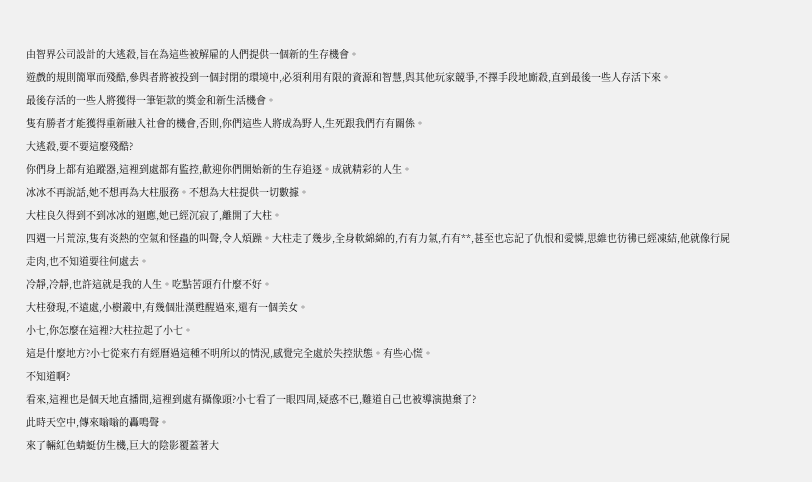由智界公司設計的大逃殺,旨在為這些被解雇的人們提供一個新的生存機會。
遊戲的規則簡單而殘酷,參與者將被投到一個封閉的環境中,必須利用有限的資源和智慧,與其他玩家競爭,不擇手段地廝殺,直到最後一些人存活下來。
最後存活的一些人將獲得一筆钜款的獎金和新生活機會。
隻有勝者才能獲得重新融入社會的機會,否則,你們這些人將成為野人,生死跟我們冇有關係。
大逃殺,要不要這麼殘酷?
你們身上都有追蹤器,這裡到處都有監控,歡迎你們開始新的生存追逐。成就精彩的人生。
冰冰不再說話,她不想再為大柱服務。不想為大柱提供一切數據。
大柱良久得到不到冰冰的迴應,她已經沉寂了,離開了大柱。
四週一片荒涼,隻有炎熱的空氣和怪蟲的叫聲,令人煩躁。大柱走了幾步,全身軟綿綿的,冇有力氣,冇有**,甚至也忘記了仇恨和愛憐,思維也彷彿已經凍結,他就像行屍走肉,也不知道要往何處去。
冷靜,冷靜,也許這就是我的人生。吃點苦頭冇什麼不好。
大柱發現,不遠處,小樹叢中,有幾個壯漢甦醒過來,還有一個美女。
小七,你怎麼在這裡?大柱拉起了小七。
這是什麼地方?小七從來冇有經曆過這種不明所以的情況,感覺完全處於失控狀態。有些心慌。
不知道啊?
看來,這裡也是個天地直播間,這裡到處有攝像頭?小七看了一眼四周,疑惑不已,難道自己也被導演拋棄了?
此時天空中,傳來嗡嗡的轟鳴聲。
來了輛紅色蜻蜓仿生機,巨大的陰影覆蓋著大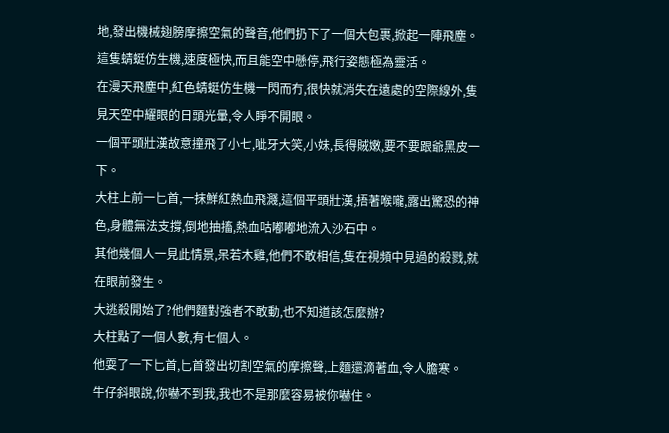地,發出機械翅膀摩擦空氣的聲音,他們扔下了一個大包裹,掀起一陣飛塵。
這隻蜻蜓仿生機,速度極快,而且能空中懸停,飛行姿態極為靈活。
在漫天飛塵中,紅色蜻蜓仿生機一閃而冇,很快就消失在遠處的空際線外,隻見天空中耀眼的日頭光暈,令人睜不開眼。
一個平頭壯漢故意撞飛了小七,呲牙大笑,小妹,長得賊嫩,要不要跟爺黑皮一下。
大柱上前一匕首,一抹鮮紅熱血飛濺,這個平頭壯漢,捂著喉嚨,露出驚恐的神色,身體無法支撐,倒地抽搐,熱血咕嘟嘟地流入沙石中。
其他幾個人一見此情景,呆若木雞,他們不敢相信,隻在視頻中見過的殺戮,就在眼前發生。
大逃殺開始了?他們麵對強者不敢動,也不知道該怎麼辦?
大柱點了一個人數,有七個人。
他耍了一下匕首,匕首發出切割空氣的摩擦聲,上麵還滴著血,令人膽寒。
牛仔斜眼說,你嚇不到我,我也不是那麼容易被你嚇住。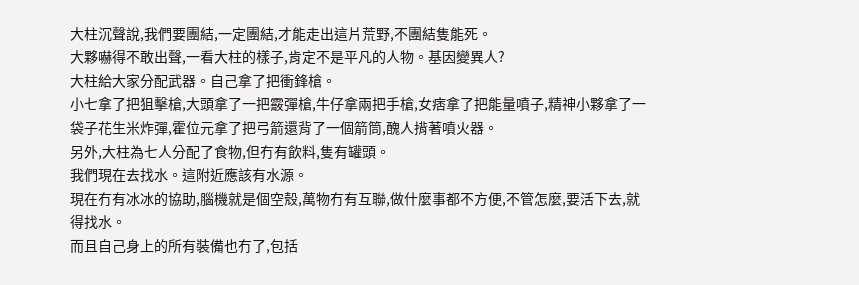大柱沉聲說,我們要團結,一定團結,才能走出這片荒野,不團結隻能死。
大夥嚇得不敢出聲,一看大柱的樣子,肯定不是平凡的人物。基因變異人?
大柱給大家分配武器。自己拿了把衝鋒槍。
小七拿了把狙擊槍,大頭拿了一把霰彈槍,牛仔拿兩把手槍,女痞拿了把能量噴子,精神小夥拿了一袋子花生米炸彈,霍位元拿了把弓箭還背了一個箭筒,醜人揹著噴火器。
另外,大柱為七人分配了食物,但冇有飲料,隻有罐頭。
我們現在去找水。這附近應該有水源。
現在冇有冰冰的協助,腦機就是個空殼,萬物冇有互聯,做什麼事都不方便,不管怎麼,要活下去,就得找水。
而且自己身上的所有裝備也冇了,包括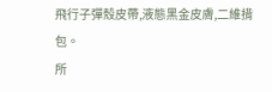飛行子彈殼皮帶,液態黑金皮膚,二維揹包。
所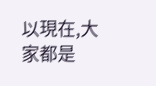以現在,大家都是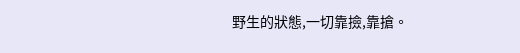野生的狀態,一切靠撿,靠搶。